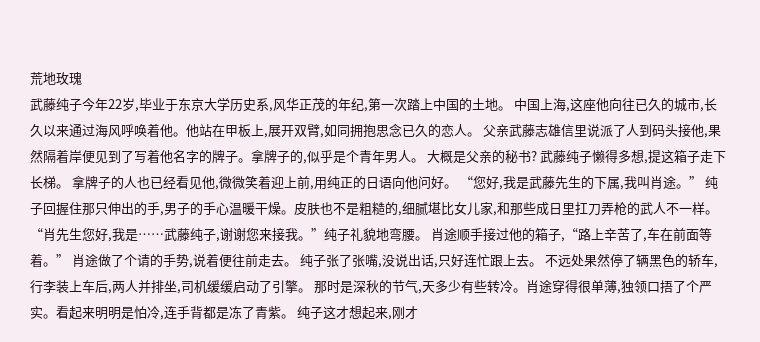荒地玫瑰
武藤纯子今年22岁,毕业于东京大学历史系,风华正茂的年纪,第一次踏上中国的土地。 中国上海,这座他向往已久的城市,长久以来通过海风呼唤着他。他站在甲板上,展开双臂,如同拥抱思念已久的恋人。 父亲武藤志雄信里说派了人到码头接他,果然隔着岸便见到了写着他名字的牌子。拿牌子的,似乎是个青年男人。 大概是父亲的秘书? 武藤纯子懒得多想,提这箱子走下长梯。 拿牌子的人也已经看见他,微微笑着迎上前,用纯正的日语向他问好。 “您好,我是武藤先生的下属,我叫肖途。” 纯子回握住那只伸出的手,男子的手心温暖干燥。皮肤也不是粗糙的,细腻堪比女儿家,和那些成日里扛刀弄枪的武人不一样。 “肖先生您好,我是……武藤纯子,谢谢您来接我。”纯子礼貌地弯腰。 肖途顺手接过他的箱子,“路上辛苦了,车在前面等着。” 肖途做了个请的手势,说着便往前走去。 纯子张了张嘴,没说出话,只好连忙跟上去。 不远处果然停了辆黑色的轿车,行李装上车后,两人并排坐,司机缓缓启动了引擎。 那时是深秋的节气,天多少有些转冷。肖途穿得很单薄,独领口捂了个严实。看起来明明是怕冷,连手背都是冻了青紫。 纯子这才想起来,刚才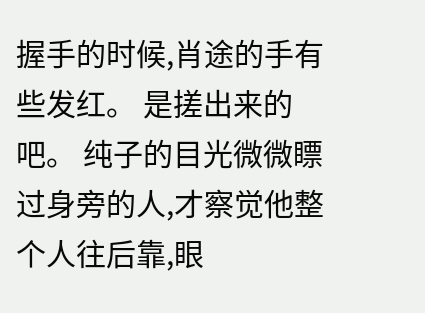握手的时候,肖途的手有些发红。 是搓出来的吧。 纯子的目光微微瞟过身旁的人,才察觉他整个人往后靠,眼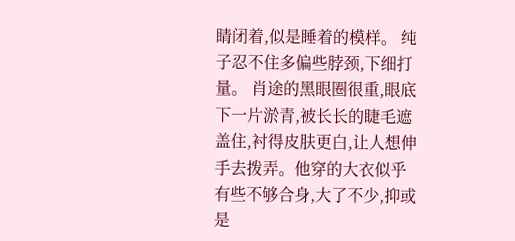睛闭着,似是睡着的模样。 纯子忍不住多偏些脖颈,下细打量。 肖途的黑眼圈很重,眼底下一片淤青,被长长的睫毛遮盖住,衬得皮肤更白,让人想伸手去拨弄。他穿的大衣似乎有些不够合身,大了不少,抑或是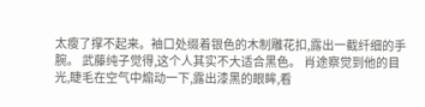太瘦了撑不起来。袖口处缀着银色的木制雕花扣,露出一截纤细的手腕。 武藤纯子觉得,这个人其实不大适合黑色。 肖途察觉到他的目光,睫毛在空气中煽动一下,露出漆黑的眼眸,看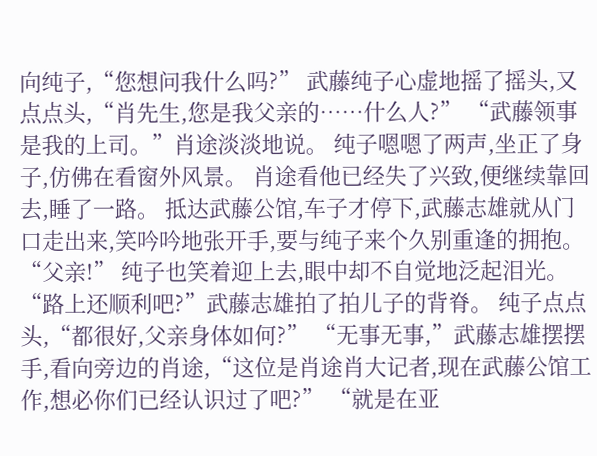向纯子,“您想问我什么吗?” 武藤纯子心虚地摇了摇头,又点点头,“肖先生,您是我父亲的……什么人?” “武藤领事是我的上司。”肖途淡淡地说。 纯子嗯嗯了两声,坐正了身子,仿佛在看窗外风景。 肖途看他已经失了兴致,便继续靠回去,睡了一路。 抵达武藤公馆,车子才停下,武藤志雄就从门口走出来,笑吟吟地张开手,要与纯子来个久别重逢的拥抱。 “父亲!” 纯子也笑着迎上去,眼中却不自觉地泛起泪光。 “路上还顺利吧?”武藤志雄拍了拍儿子的背脊。 纯子点点头,“都很好,父亲身体如何?” “无事无事,”武藤志雄摆摆手,看向旁边的肖途,“这位是肖途肖大记者,现在武藤公馆工作,想必你们已经认识过了吧?” “就是在亚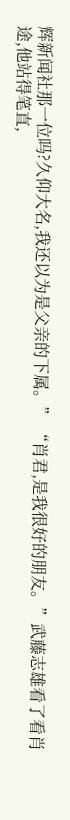辉新闻社那一位吗?久仰大名,我还以为是父亲的下属。” “肖君,是我很好的朋友。”武藤志雄看了看肖途,他站得笔直,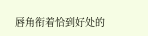唇角衔着恰到好处的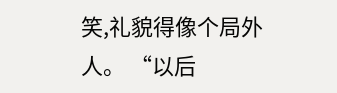笑,礼貌得像个局外人。 “以后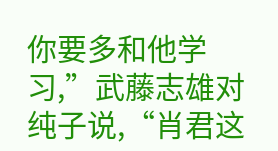你要多和他学习,”武藤志雄对纯子说,“肖君这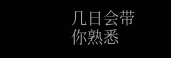几日会带你熟悉